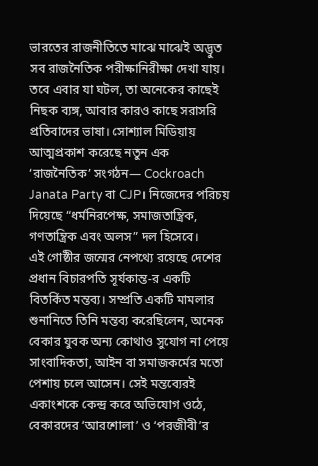ভারতের রাজনীতিতে মাঝে মাঝেই অদ্ভুত সব রাজনৈতিক পরীক্ষানিরীক্ষা দেখা যায়। তবে এবার যা ঘটল, তা অনেকের কাছেই নিছক ব্যঙ্গ, আবার কারও কাছে সরাসরি প্রতিবাদের ভাষা। সোশ্যাল মিডিয়ায় আত্মপ্রকাশ করেছে নতুন এক ‘রাজনৈতিক’ সংগঠন— Cockroach Janata Party বা CJP। নিজেদের পরিচয় দিয়েছে “ধর্মনিরপেক্ষ, সমাজতান্ত্রিক, গণতান্ত্রিক এবং অলস” দল হিসেবে।
এই গোষ্ঠীর জন্মের নেপথ্যে রয়েছে দেশের প্রধান বিচারপতি সূর্যকান্ত-র একটি বিতর্কিত মন্তব্য। সম্প্রতি একটি মামলার শুনানিতে তিনি মন্তব্য করেছিলেন, অনেক বেকার যুবক অন্য কোথাও সুযোগ না পেয়ে সাংবাদিকতা, আইন বা সমাজকর্মের মতো পেশায় চলে আসেন। সেই মন্তব্যেরই একাংশকে কেন্দ্র করে অভিযোগ ওঠে, বেকারদের ‘আরশোলা’ ও ‘পরজীবী’র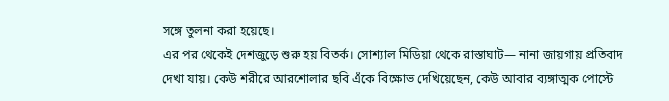সঙ্গে তুলনা করা হয়েছে।
এর পর থেকেই দেশজুড়ে শুরু হয় বিতর্ক। সোশ্যাল মিডিয়া থেকে রাস্তাঘাট— নানা জায়গায় প্রতিবাদ দেখা যায়। কেউ শরীরে আরশোলার ছবি এঁকে বিক্ষোভ দেখিয়েছেন, কেউ আবার ব্যঙ্গাত্মক পোস্টে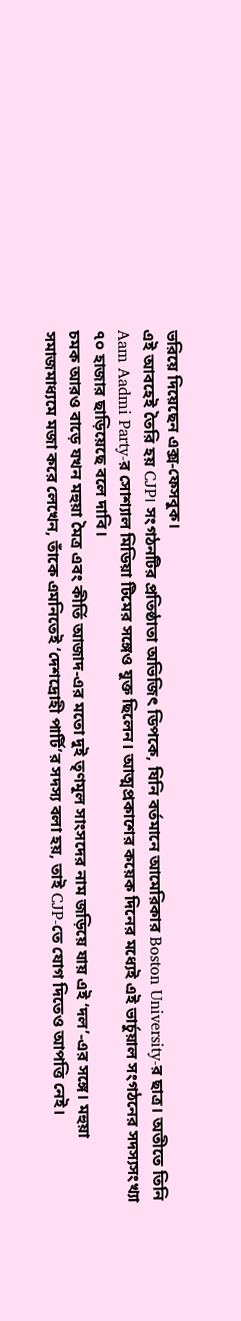ভরিয়ে দিয়েছেন এক্স-ফেসবুক।
এই আবহেই তৈরি হয় CJP। সংগঠনটির প্রতিষ্ঠাতা অভিজিৎ ডিপকে, যিনি বর্তমানে আমেরিকার Boston University-র ছাত্র। অতীতে তিনি Aam Aadmi Party-র সোশ্যাল মিডিয়া টিমের সঙ্গেও যুক্ত ছিলেন। আত্মপ্রকাশের কয়েক দিনের মধ্যেই এই ভার্চুয়াল সংগঠনের সদস্যসংখ্যা ৭০ হাজার ছাড়িয়েছে বলে দাবি।
চমক আরও বাড়ে যখন মহুয়া মৈত্র এবং কীর্তি আজাদ-এর মতো দুই তৃণমূল সাংসদের নাম জড়িয়ে যায় এই ‘দল’-এর সঙ্গে। মহুয়া সমাজমাধ্যমে মজা করে লেখেন, তাঁকে এমনিতেই ‘দেশদ্রোহী পার্টি’র সদস্য বলা হয়, তাই CJP-তে যোগ দিতেও আপত্তি নেই।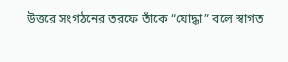উত্তরে সংগঠনের তরফে তাঁকে “যোদ্ধা” বলে স্বাগত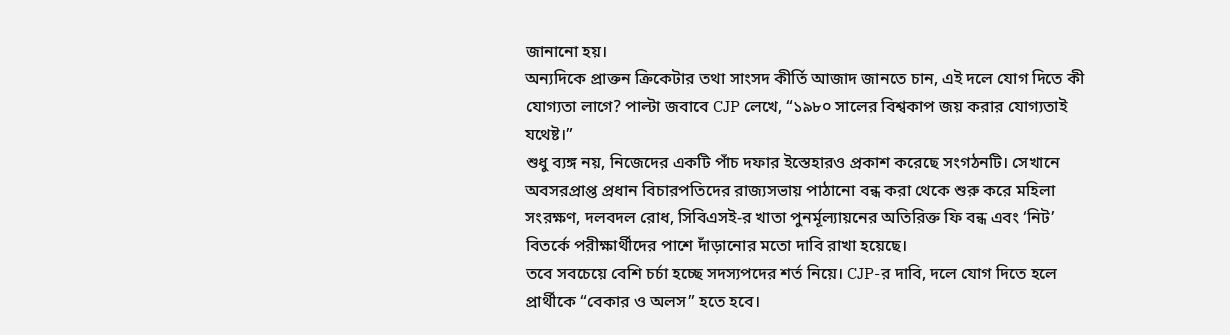জানানো হয়।
অন্যদিকে প্রাক্তন ক্রিকেটার তথা সাংসদ কীর্তি আজাদ জানতে চান, এই দলে যোগ দিতে কী যোগ্যতা লাগে? পাল্টা জবাবে CJP লেখে, “১৯৮০ সালের বিশ্বকাপ জয় করার যোগ্যতাই যথেষ্ট।”
শুধু ব্যঙ্গ নয়, নিজেদের একটি পাঁচ দফার ইস্তেহারও প্রকাশ করেছে সংগঠনটি। সেখানে অবসরপ্রাপ্ত প্রধান বিচারপতিদের রাজ্যসভায় পাঠানো বন্ধ করা থেকে শুরু করে মহিলা সংরক্ষণ, দলবদল রোধ, সিবিএসই-র খাতা পুনর্মূল্যায়নের অতিরিক্ত ফি বন্ধ এবং ‘নিট’ বিতর্কে পরীক্ষার্থীদের পাশে দাঁড়ানোর মতো দাবি রাখা হয়েছে।
তবে সবচেয়ে বেশি চর্চা হচ্ছে সদস্যপদের শর্ত নিয়ে। CJP-র দাবি, দলে যোগ দিতে হলে প্রার্থীকে “বেকার ও অলস” হতে হবে।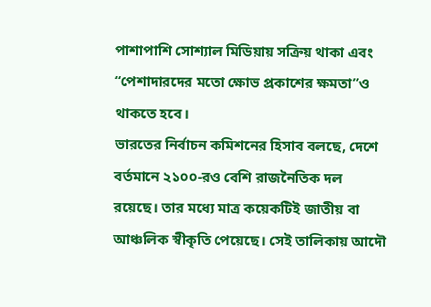পাশাপাশি সোশ্যাল মিডিয়ায় সক্রিয় থাকা এবং “পেশাদারদের মতো ক্ষোভ প্রকাশের ক্ষমতা”ও থাকতে হবে।
ভারতের নির্বাচন কমিশনের হিসাব বলছে, দেশে বর্তমানে ২১০০-রও বেশি রাজনৈতিক দল রয়েছে। তার মধ্যে মাত্র কয়েকটিই জাতীয় বা আঞ্চলিক স্বীকৃতি পেয়েছে। সেই তালিকায় আদৌ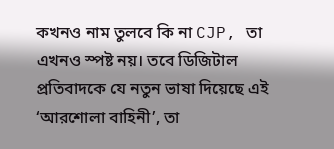কখনও নাম তুলবে কি না CJP, তা এখনও স্পষ্ট নয়। তবে ডিজিটাল প্রতিবাদকে যে নতুন ভাষা দিয়েছে এই ‘আরশোলা বাহিনী’, তা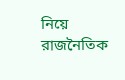নিয়ে রাজনৈতিক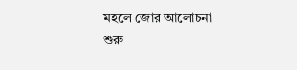মহলে জোর আলোচনা শুরু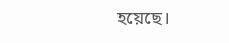হয়েছে।